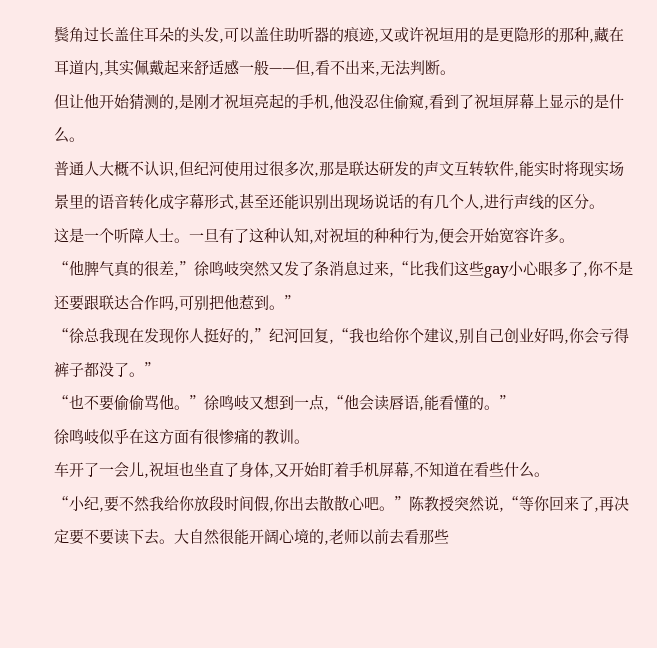鬓角过长盖住耳朵的头发,可以盖住助听器的痕迹,又或许祝垣用的是更隐形的那种,藏在耳道内,其实佩戴起来舒适感一般——但,看不出来,无法判断。
但让他开始猜测的,是刚才祝垣亮起的手机,他没忍住偷窥,看到了祝垣屏幕上显示的是什么。
普通人大概不认识,但纪河使用过很多次,那是联达研发的声文互转软件,能实时将现实场景里的语音转化成字幕形式,甚至还能识别出现场说话的有几个人,进行声线的区分。
这是一个听障人士。一旦有了这种认知,对祝垣的种种行为,便会开始宽容许多。
“他脾气真的很差,”徐鸣岐突然又发了条消息过来,“比我们这些gay小心眼多了,你不是还要跟联达合作吗,可别把他惹到。”
“徐总我现在发现你人挺好的,”纪河回复,“我也给你个建议,别自己创业好吗,你会亏得裤子都没了。”
“也不要偷偷骂他。”徐鸣岐又想到一点,“他会读唇语,能看懂的。”
徐鸣岐似乎在这方面有很惨痛的教训。
车开了一会儿,祝垣也坐直了身体,又开始盯着手机屏幕,不知道在看些什么。
“小纪,要不然我给你放段时间假,你出去散散心吧。”陈教授突然说,“等你回来了,再决定要不要读下去。大自然很能开阔心境的,老师以前去看那些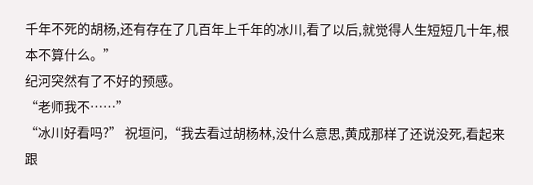千年不死的胡杨,还有存在了几百年上千年的冰川,看了以后,就觉得人生短短几十年,根本不算什么。”
纪河突然有了不好的预感。
“老师我不……”
“冰川好看吗?” 祝垣问,“我去看过胡杨林,没什么意思,黄成那样了还说没死,看起来跟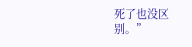死了也没区别。”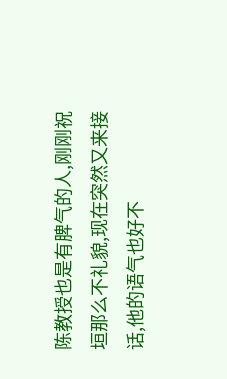陈教授也是有脾气的人,刚刚祝垣那么不礼貌,现在突然又来接话,他的语气也好不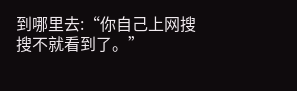到哪里去:“你自己上网搜搜不就看到了。”